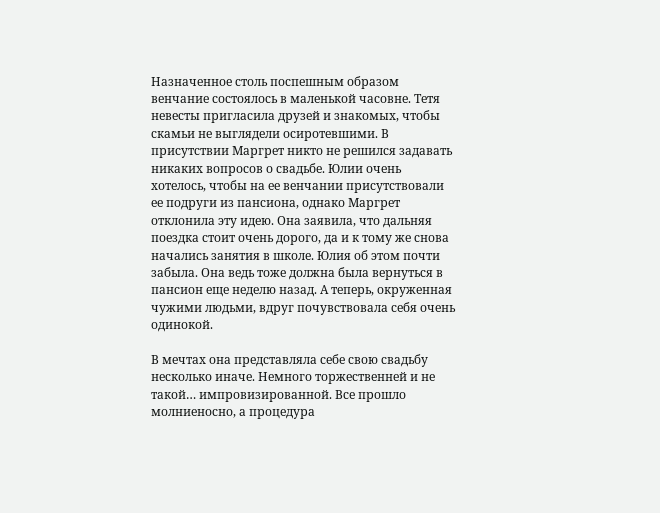Назначенное столь поспешным образом венчание состоялось в маленькой часовне. Тетя невесты пригласила друзей и знакомых, чтобы скамьи не выглядели осиротевшими. В присутствии Маргрет никто не решился задавать никаких вопросов о свадьбе. Юлии очень хотелось, чтобы на ее венчании присутствовали ее подруги из пансиона, однако Маргрет отклонила эту идею. Она заявила, что дальняя поездка стоит очень дорого, да и к тому же снова начались занятия в школе. Юлия об этом почти забыла. Она ведь тоже должна была вернуться в пансион еще неделю назад. А теперь, окруженная чужими людьми, вдруг почувствовала себя очень одинокой.

В мечтах она представляла себе свою свадьбу несколько иначе. Немного торжественней и не такой… импровизированной. Все прошло молниеносно, а процедура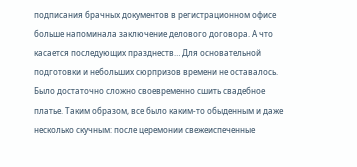подписания брачных документов в регистрационном офисе больше напоминала заключение делового договора. А что касается последующих празднеств… Для основательной подготовки и небольших сюрпризов времени не оставалось. Было достаточно сложно своевременно сшить свадебное платье. Таким образом, все было каким-то обыденным и даже несколько скучным: после церемонии свежеиспеченные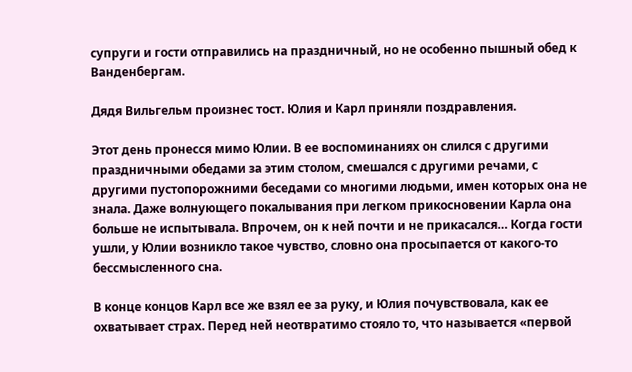супруги и гости отправились на праздничный, но не особенно пышный обед к Ванденбергам.

Дядя Вильгельм произнес тост. Юлия и Карл приняли поздравления.

Этот день пронесся мимо Юлии. В ее воспоминаниях он слился с другими праздничными обедами за этим столом, смешался с другими речами, с другими пустопорожними беседами со многими людьми, имен которых она не знала. Даже волнующего покалывания при легком прикосновении Карла она больше не испытывала. Впрочем, он к ней почти и не прикасался… Когда гости ушли, у Юлии возникло такое чувство, словно она просыпается от какого-то бессмысленного сна.

В конце концов Карл все же взял ее за руку, и Юлия почувствовала, как ее охватывает страх. Перед ней неотвратимо стояло то, что называется «первой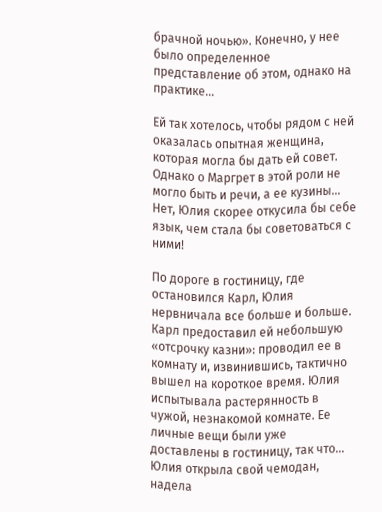брачной ночью». Конечно, у нее было определенное представление об этом, однако на практике…

Ей так хотелось, чтобы рядом с ней оказалась опытная женщина, которая могла бы дать ей совет. Однако о Маргрет в этой роли не могло быть и речи, а ее кузины… Нет, Юлия скорее откусила бы себе язык, чем стала бы советоваться с ними!

По дороге в гостиницу, где остановился Карл, Юлия нервничала все больше и больше. Карл предоставил ей небольшую «отсрочку казни»: проводил ее в комнату и, извинившись, тактично вышел на короткое время. Юлия испытывала растерянность в чужой, незнакомой комнате. Ее личные вещи были уже доставлены в гостиницу, так что… Юлия открыла свой чемодан, надела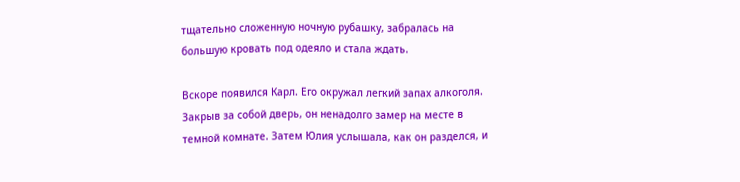тщательно сложенную ночную рубашку, забралась на большую кровать под одеяло и стала ждать.

Вскоре появился Карл. Его окружал легкий запах алкоголя. Закрыв за собой дверь, он ненадолго замер на месте в темной комнате. Затем Юлия услышала, как он разделся, и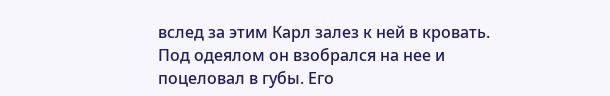вслед за этим Карл залез к ней в кровать. Под одеялом он взобрался на нее и поцеловал в губы. Его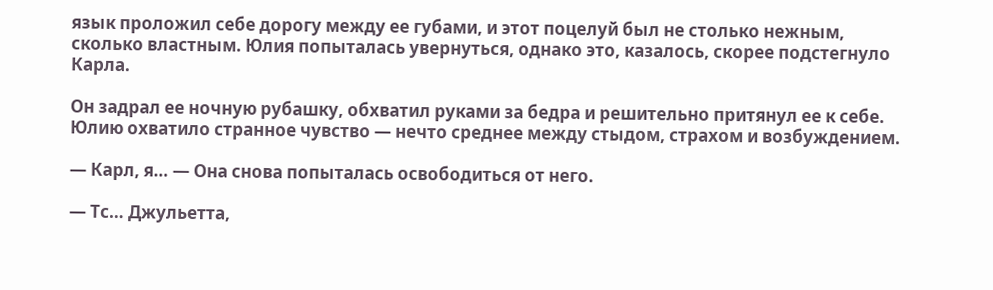язык проложил себе дорогу между ее губами, и этот поцелуй был не столько нежным, сколько властным. Юлия попыталась увернуться, однако это, казалось, скорее подстегнуло Карла.

Он задрал ее ночную рубашку, обхватил руками за бедра и решительно притянул ее к себе. Юлию охватило странное чувство — нечто среднее между стыдом, страхом и возбуждением.

— Карл, я… — Она снова попыталась освободиться от него.

— Тс… Джульетта,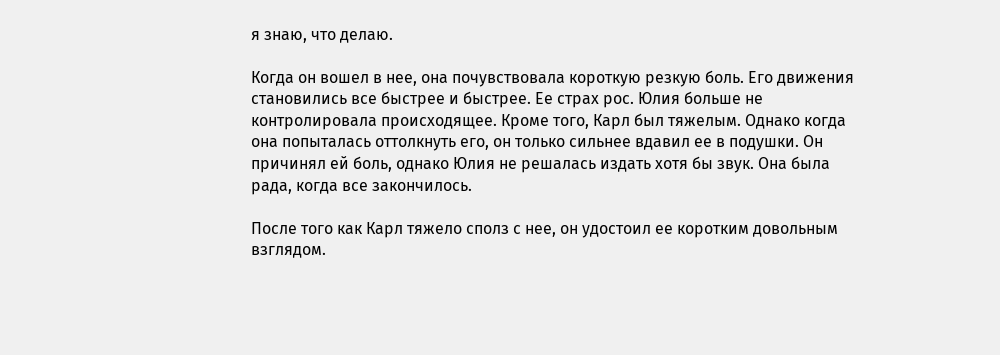я знаю, что делаю.

Когда он вошел в нее, она почувствовала короткую резкую боль. Его движения становились все быстрее и быстрее. Ее страх рос. Юлия больше не контролировала происходящее. Кроме того, Карл был тяжелым. Однако когда она попыталась оттолкнуть его, он только сильнее вдавил ее в подушки. Он причинял ей боль, однако Юлия не решалась издать хотя бы звук. Она была рада, когда все закончилось.

После того как Карл тяжело сполз с нее, он удостоил ее коротким довольным взглядом.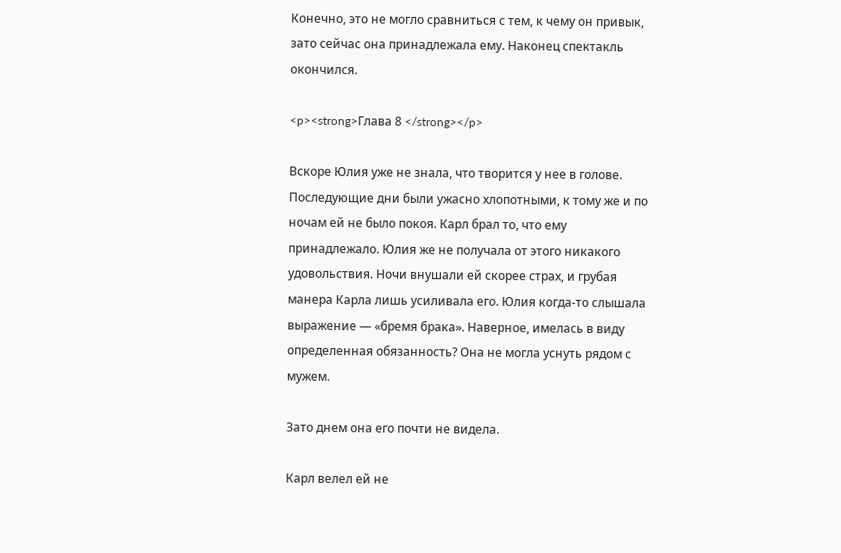Конечно, это не могло сравниться с тем, к чему он привык, зато сейчас она принадлежала ему. Наконец спектакль окончился.

<p><strong>Глава 8 </strong></p>

Вскоре Юлия уже не знала, что творится у нее в голове. Последующие дни были ужасно хлопотными, к тому же и по ночам ей не было покоя. Карл брал то, что ему принадлежало. Юлия же не получала от этого никакого удовольствия. Ночи внушали ей скорее страх, и грубая манера Карла лишь усиливала его. Юлия когда-то слышала выражение — «бремя брака». Наверное, имелась в виду определенная обязанность? Она не могла уснуть рядом с мужем.

Зато днем она его почти не видела.

Карл велел ей не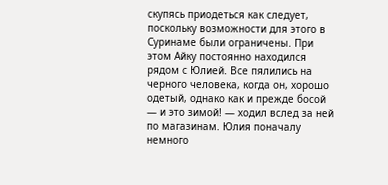скупясь приодеться как следует, поскольку возможности для этого в Суринаме были ограничены. При этом Айку постоянно находился рядом с Юлией. Все пялились на черного человека, когда он, хорошо одетый, однако как и прежде босой — и это зимой! — ходил вслед за ней по магазинам. Юлия поначалу немного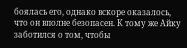боялась его, однако вскоре оказалось, что он вполне безопасен. К тому же Айку заботился о том, чтобы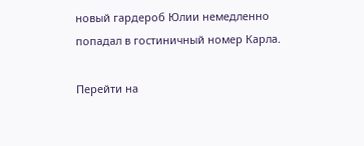новый гардероб Юлии немедленно попадал в гостиничный номер Карла.

Перейти на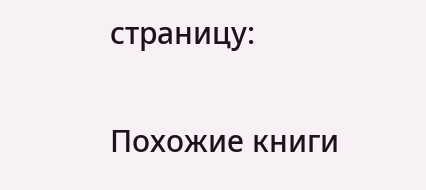страницу:

Похожие книги